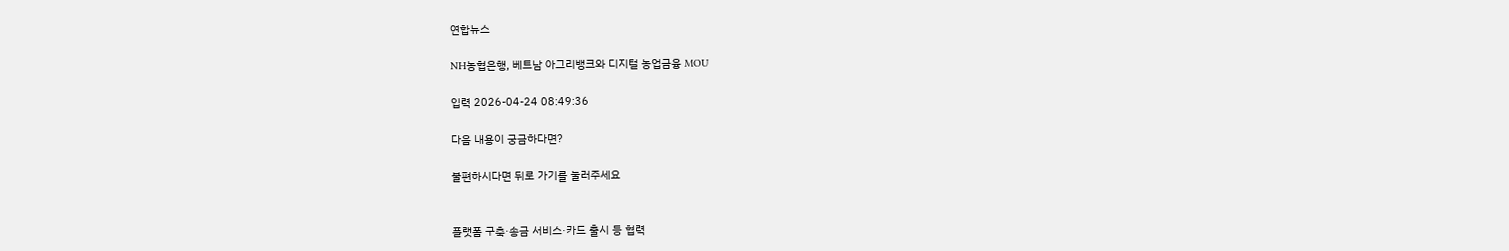연합뉴스

NH농협은행, 베트남 아그리뱅크와 디지털 농업금융 MOU

입력 2026-04-24 08:49:36

다음 내용이 궁금하다면?

불편하시다면 뒤로 가기를 눌러주세요


플랫폼 구축·송금 서비스·카드 출시 등 협력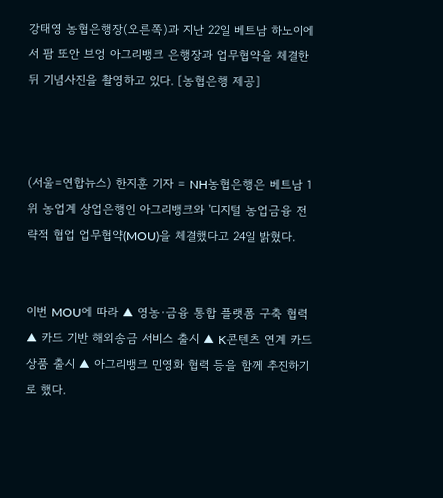강태영 농협은행장(오른쪽)과 지난 22일 베트남 하노이에서 팜 또안 브엉 아그리뱅크 은행장과 업무협약을 체결한 뒤 기념사진을 촬영하고 있다. [농협은행 제공]



(서울=연합뉴스) 한지훈 기자 = NH농협은행은 베트남 1위 농업계 상업은행인 아그리뱅크와 '디지털 농업금융 전략적 협업 업무협약(MOU)을 체결했다고 24일 밝혔다.


이번 MOU에 따라 ▲ 영농·금융 통합 플랫폼 구축 협력 ▲ 카드 기반 해외송금 서비스 출시 ▲ K콘텐츠 연계 카드 상품 출시 ▲ 아그리뱅크 민영화 협력 등을 함께 추진하기로 했다.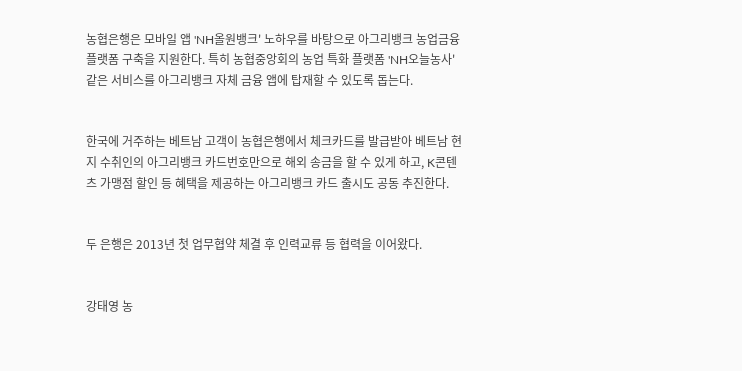농협은행은 모바일 앱 'NH올원뱅크' 노하우를 바탕으로 아그리뱅크 농업금융 플랫폼 구축을 지원한다. 특히 농협중앙회의 농업 특화 플랫폼 'NH오늘농사' 같은 서비스를 아그리뱅크 자체 금융 앱에 탑재할 수 있도록 돕는다.


한국에 거주하는 베트남 고객이 농협은행에서 체크카드를 발급받아 베트남 현지 수취인의 아그리뱅크 카드번호만으로 해외 송금을 할 수 있게 하고, K콘텐츠 가맹점 할인 등 혜택을 제공하는 아그리뱅크 카드 출시도 공동 추진한다.


두 은행은 2013년 첫 업무협약 체결 후 인력교류 등 협력을 이어왔다.


강태영 농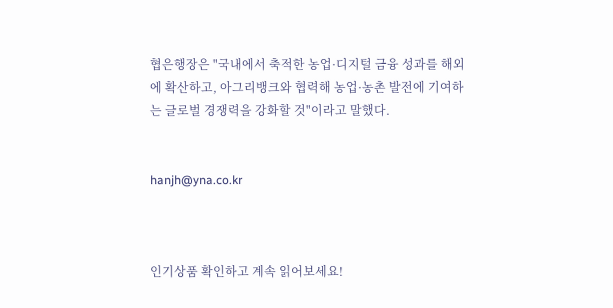협은행장은 "국내에서 축적한 농업·디지털 금융 성과를 해외에 확산하고, 아그리뱅크와 협력해 농업·농촌 발전에 기여하는 글로벌 경쟁력을 강화할 것"이라고 말했다.


hanjh@yna.co.kr



인기상품 확인하고 계속 읽어보세요!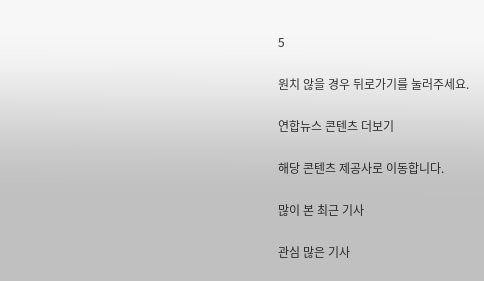5

원치 않을 경우 뒤로가기를 눌러주세요.

연합뉴스 콘텐츠 더보기

해당 콘텐츠 제공사로 이동합니다.

많이 본 최근 기사

관심 많은 기사